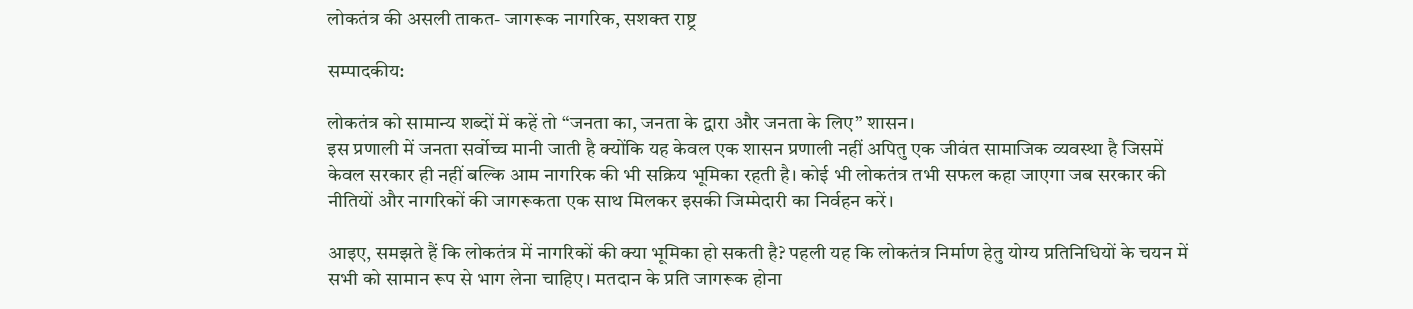लोकतंत्र की असली ताकत- जागरूक नागरिक, सशक्त राष्ट्र

सम्पादकीय:

लोकतंत्र को सामान्य शब्दों में कहें तो “जनता का, जनता के द्वारा और जनता के लिए” शासन।
इस प्रणाली में जनता सर्वोच्च मानी जाती है क्योंकि यह केवल एक शासन प्रणाली नहीं अपितु एक जीवंत सामाजिक व्यवस्था है जिसमें केवल सरकार ही नहीं बल्कि आम नागरिक की भी सक्रिय भूमिका रहती है। कोई भी लोकतंत्र तभी सफल कहा जाएगा जब सरकार की नीतियों और नागरिकों की जागरूकता एक साथ मिलकर इसकी जिम्मेदारी का निर्वहन करें।

आइए, समझते हैं कि लोकतंत्र में नागरिकों की क्या भूमिका हो सकती है? पहली यह कि लोकतंत्र निर्माण हेतु योग्य प्रतिनिधियों के चयन में सभी को सामान रूप से भाग लेना चाहिए। मतदान के प्रति जागरूक होना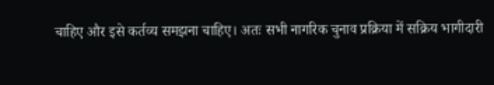चाहिए और इसे कर्तव्य समझना चाहिए। अतः सभी नागरिक चुनाव प्रक्रिया में सक्रिय भागीदारी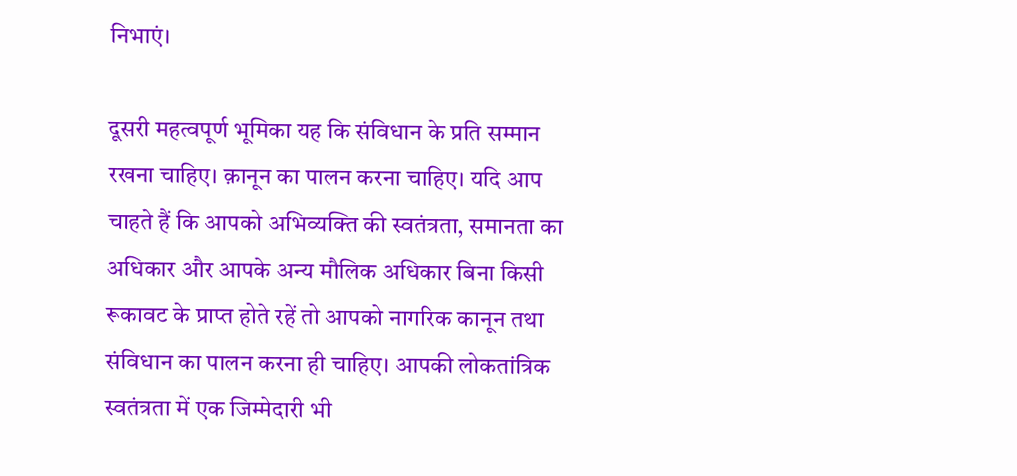निभाएं।

दूसरी महत्वपूर्ण भूमिका यह कि संविधान के प्रति सम्मान रखना चाहिए। क़ानून का पालन करना चाहिए। यदि आप चाहते हैं कि आपको अभिव्यक्ति की स्वतंत्रता, समानता का अधिकार और आपके अन्य मौलिक अधिकार बिना किसी रूकावट के प्राप्त होते रहें तो आपको नागरिक कानून तथा संविधान का पालन करना ही चाहिए। आपकी लोकतांत्रिक स्वतंत्रता में एक जिम्मेदारी भी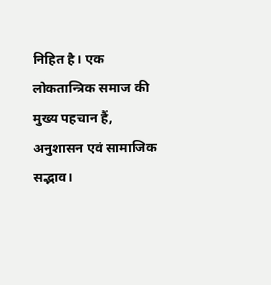निहित है। एक लोकतान्त्रिक समाज की मुख्य पहचान हैं, अनुशासन एवं सामाजिक सद्भाव।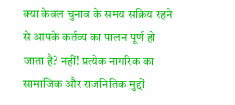क्या केवल चुनाव के समय सक्रिय रहने से आपके कर्तव्य का पालन पूर्ण हो जाता है? नहीं! प्रत्येक नागरिक का सामाजिक और राजनितिक मुद्दों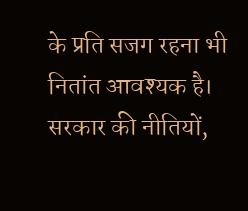के प्रति सजग रहना भी नितांत आवश्यक है। सरकार की नीतियों,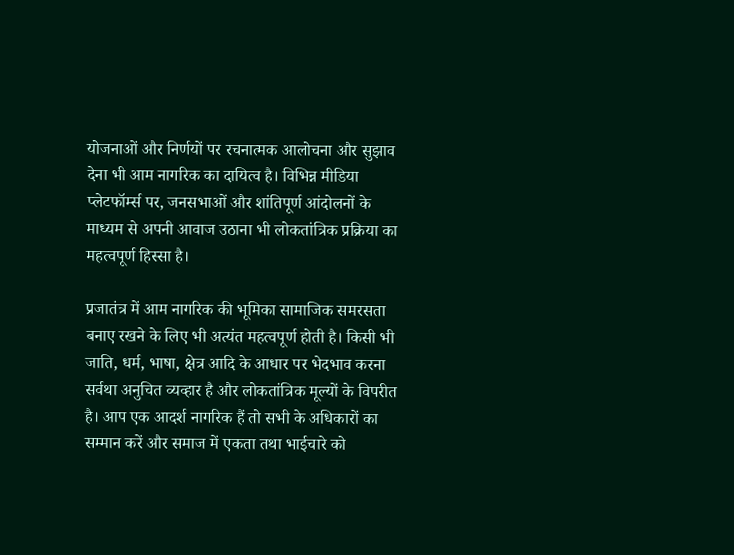योजनाओं और निर्णयों पर रचनात्मक आलोचना और सुझाव देना भी आम नागरिक का दायित्व है। विभिन्न मीडिया प्लेटफॉर्म्स पर, जनसभाओं और शांतिपूर्ण आंदोलनों के माध्यम से अपनी आवाज उठाना भी लोकतांत्रिक प्रक्रिया का महत्वपूर्ण हिस्सा है।

प्रजातंत्र में आम नागरिक की भूमिका सामाजिक समरसता बनाए रखने के लिए भी अत्यंत महत्वपूर्ण होती है। किसी भी जाति, धर्म, भाषा, क्षेत्र आदि के आधार पर भेदभाव करना सर्वथा अनुचित व्यव्हार है और लोकतांत्रिक मूल्यों के विपरीत है। आप एक आदर्श नागरिक हैं तो सभी के अधिकारों का सम्मान करें और समाज में एकता तथा भाईचारे को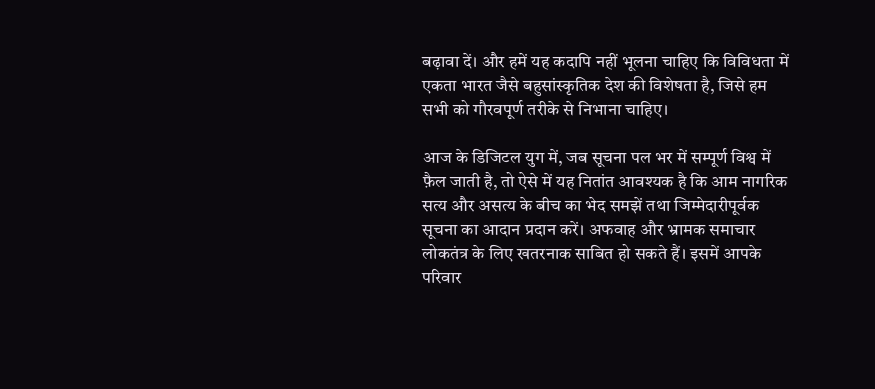बढ़ावा दें। और हमें यह कदापि नहीं भूलना चाहिए कि विविधता में एकता भारत जैसे बहुसांस्कृतिक देश की विशेषता है, जिसे हम सभी को गौरवपूर्ण तरीके से निभाना चाहिए।

आज के डिजिटल युग में, जब सूचना पल भर में सम्पूर्ण विश्व में फ़ैल जाती है, तो ऐसे में यह नितांत आवश्यक है कि आम नागरिक सत्य और असत्य के बीच का भेद समझें तथा जिम्मेदारीपूर्वक सूचना का आदान प्रदान करें। अफवाह और भ्रामक समाचार लोकतंत्र के लिए खतरनाक साबित हो सकते हैं। इसमें आपके परिवार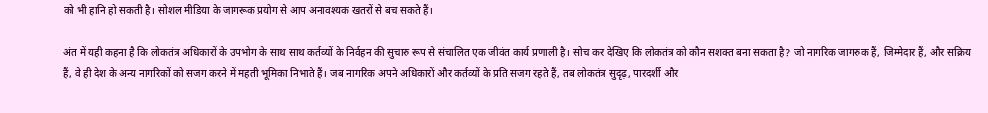को भी हानि हो सकती है। सोशल मीडिया के जागरूक प्रयोग से आप अनावश्यक खतरों से बच सकते हैं।

अंत में यही कहना है कि लोकतंत्र अधिकारों के उपभोग के साथ साथ कर्तव्यों के निर्वहन की सुचारु रूप से संचालित एक जीवंत कार्य प्रणाली है। सोच कर देखिए कि लोकतंत्र को कौन सशक्त बना सकता है? जो नागरिक जागरुक हैं, जिम्मेदार हैं, और सक्रिय हैं, वे ही देश के अन्य नागरिकों को सजग करने में महती भूमिका निभाते हैं। जब नागरिक अपने अधिकारों और कर्तव्यों के प्रति सजग रहते हैं, तब लोकतंत्र सुदृढ़, पारदर्शी और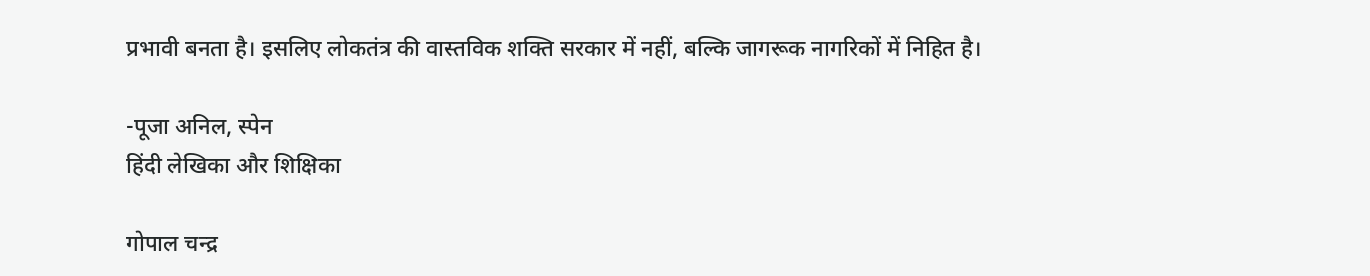प्रभावी बनता है। इसलिए लोकतंत्र की वास्तविक शक्ति सरकार में नहीं, बल्कि जागरूक नागरिकों में निहित है।

-पूजा अनिल, स्पेन
हिंदी लेखिका और शिक्षिका

गोपाल चन्द्र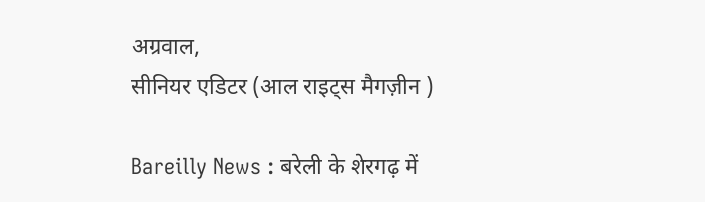अग्रवाल,
सीनियर एडिटर (आल राइट्स मैगज़ीन )

Bareilly News : बरेली के शेरगढ़ में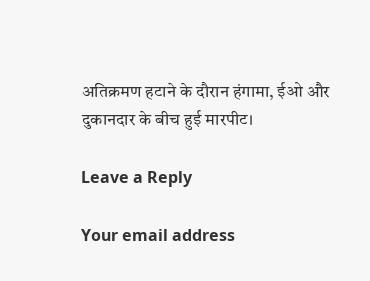अतिक्रमण हटाने के दौरान हंगामा, ईओ और दुकानदार के बीच हुई मारपीट।

Leave a Reply

Your email address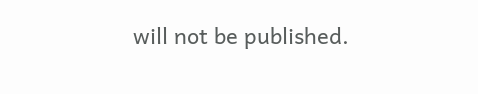will not be published.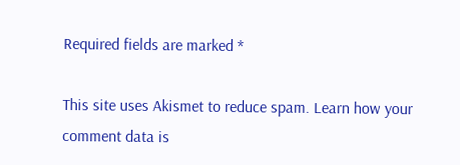Required fields are marked *

This site uses Akismet to reduce spam. Learn how your comment data is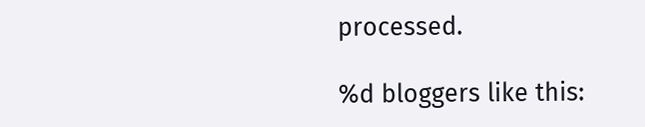processed.

%d bloggers like this: